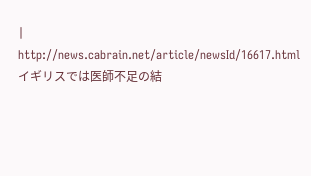|
http://news.cabrain.net/article/newsId/16617.html イギリスでは医師不足の結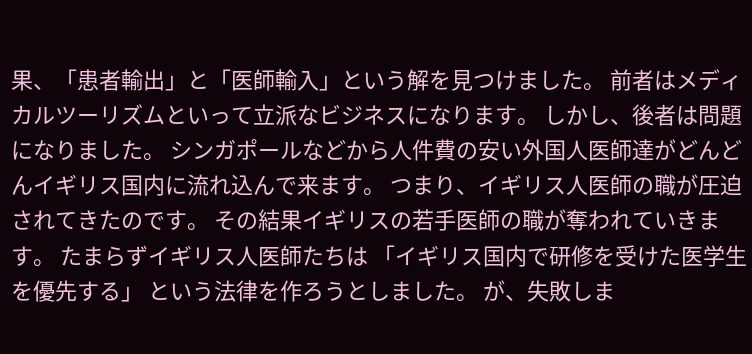果、「患者輸出」と「医師輸入」という解を見つけました。 前者はメディカルツーリズムといって立派なビジネスになります。 しかし、後者は問題になりました。 シンガポールなどから人件費の安い外国人医師達がどんどんイギリス国内に流れ込んで来ます。 つまり、イギリス人医師の職が圧迫されてきたのです。 その結果イギリスの若手医師の職が奪われていきます。 たまらずイギリス人医師たちは 「イギリス国内で研修を受けた医学生を優先する」 という法律を作ろうとしました。 が、失敗しま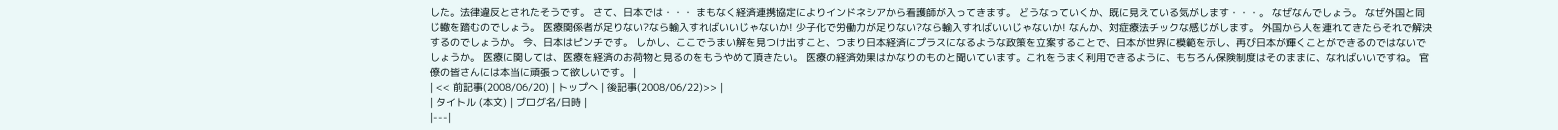した。法律違反とされたそうです。 さて、日本では・・・ まもなく経済連携協定によりインドネシアから看護師が入ってきます。 どうなっていくか、既に見えている気がします・・・。 なぜなんでしょう。 なぜ外国と同じ轍を踏むのでしょう。 医療関係者が足りない?なら輸入すればいいじゃないか! 少子化で労働力が足りない?なら輸入すればいいじゃないか! なんか、対症療法チックな感じがします。 外国から人を連れてきたらそれで解決するのでしょうか。 今、日本はピンチです。 しかし、ここでうまい解を見つけ出すこと、つまり日本経済にプラスになるような政策を立案することで、日本が世界に模範を示し、再び日本が輝くことができるのではないでしょうか。 医療に関しては、医療を経済のお荷物と見るのをもうやめて頂きたい。 医療の経済効果はかなりのものと聞いています。これをうまく利用できるように、もちろん保険制度はそのままに、なればいいですね。 官僚の皆さんには本当に頑張って欲しいです。 |
| << 前記事(2008/06/20) | トップへ | 後記事(2008/06/22)>> |
| タイトル (本文) | ブログ名/日時 |
|---|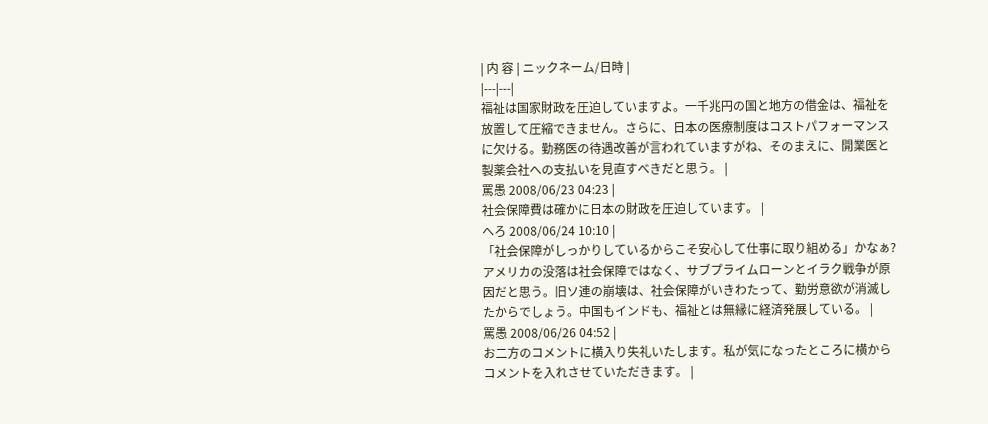| 内 容 | ニックネーム/日時 |
|---|---|
福祉は国家財政を圧迫していますよ。一千兆円の国と地方の借金は、福祉を放置して圧縮できません。さらに、日本の医療制度はコストパフォーマンスに欠ける。勤務医の待遇改善が言われていますがね、そのまえに、開業医と製薬会社への支払いを見直すべきだと思う。 |
罵愚 2008/06/23 04:23 |
社会保障費は確かに日本の財政を圧迫しています。 |
へろ 2008/06/24 10:10 |
「社会保障がしっかりしているからこそ安心して仕事に取り組める」かなぁ?アメリカの没落は社会保障ではなく、サブプライムローンとイラク戦争が原因だと思う。旧ソ連の崩壊は、社会保障がいきわたって、勤労意欲が消滅したからでしょう。中国もインドも、福祉とは無縁に経済発展している。 |
罵愚 2008/06/26 04:52 |
お二方のコメントに横入り失礼いたします。私が気になったところに横からコメントを入れさせていただきます。 |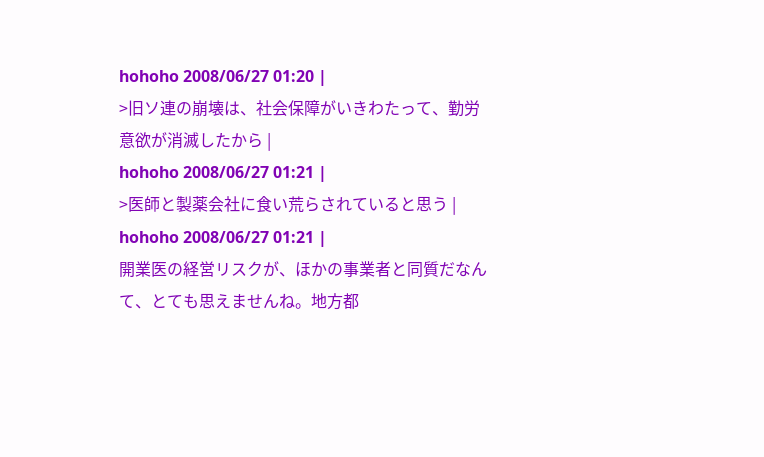hohoho 2008/06/27 01:20 |
>旧ソ連の崩壊は、社会保障がいきわたって、勤労意欲が消滅したから |
hohoho 2008/06/27 01:21 |
>医師と製薬会社に食い荒らされていると思う |
hohoho 2008/06/27 01:21 |
開業医の経営リスクが、ほかの事業者と同質だなんて、とても思えませんね。地方都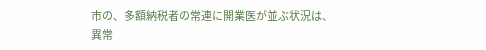市の、多額納税者の常連に開業医が並ぶ状況は、異常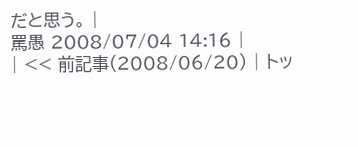だと思う。 |
罵愚 2008/07/04 14:16 |
| << 前記事(2008/06/20) | トッ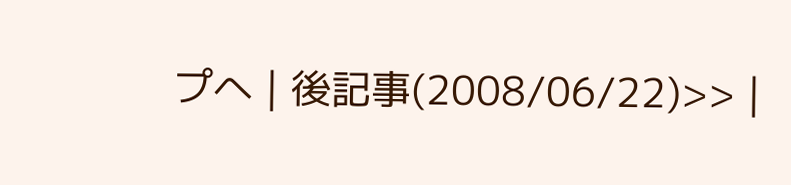プへ | 後記事(2008/06/22)>> |